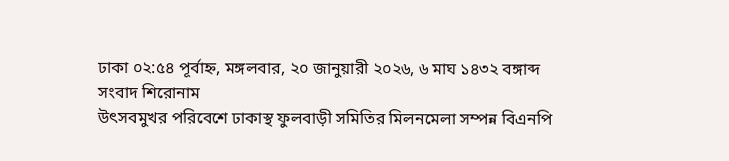ঢাকা ০২:৫৪ পূর্বাহ্ন, মঙ্গলবার, ২০ জানুয়ারী ২০২৬, ৬ মাঘ ১৪৩২ বঙ্গাব্দ
সংবাদ শিরোনাম
উৎসবমুখর পরিবেশে ঢাকাস্থ ফুলবাড়ী সমিতির মিলনমেলা সম্পন্ন বিএনপি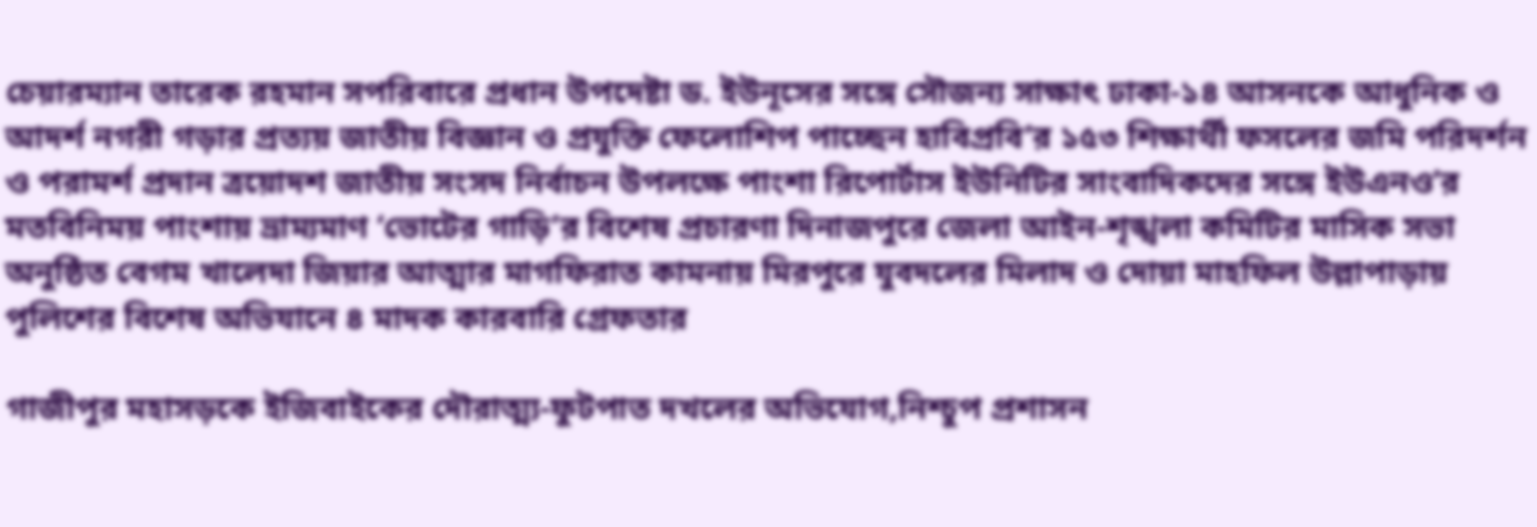চেয়ারম্যান তারেক রহমান সপরিবারে প্রধান উপদেষ্টা ড. ইউনূসের সঙ্গে সৌজন্য সাক্ষাৎ ঢাকা-১৪ আসনকে আধুনিক ও আদর্শ নগরী গড়ার প্রত্যয় জাতীয় বিজ্ঞান ও প্রযুক্তি ফেলোশিপ পাচ্ছেন হাবিপ্রবি’র ১৫৩ শিক্ষার্থী ফসলের জমি পরিদর্শন ও পরামর্শ প্রদান ত্রয়োদশ জাতীয় সংসদ নির্বাচন উপলক্ষে পাংশা রিপোর্টাস ইউনিটির সাংবাদিকদের সঙ্গে ইউএনও’র মতবিনিময় পাংশায় ভ্রাম্যমাণ ‘ভোটের গাড়ি’র বিশেষ প্রচারণা দিনাজপুরে জেলা আইন-শৃঙ্খলা কমিটির মাসিক সভা অনুষ্ঠিত বেগম খালেদা জিয়ার আত্মার মাগফিরাত কামনায় মিরপুরে যুবদলের মিলাদ ও দোয়া মাহফিল উল্লাপাড়ায় পুলিশের বিশেষ অভিযানে ৪ মাদক কারবারি গ্রেফতার

গাজীপুর মহাসড়কে ইজিবাইকের দৌরাত্ম্য-ফুটপাত দখলের অভিযোগ,নিশ্চুপ প্রশাসন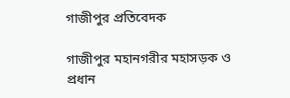গাজীপুর প্রতিবেদক

গাজীপুর মহানগরীর মহাসড়ক ও প্রধান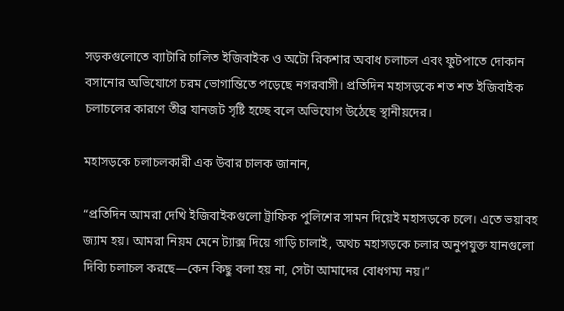সড়কগুলোতে ব্যাটারি চালিত ইজিবাইক ও অটো রিকশার অবাধ চলাচল এবং ফুটপাতে দোকান বসানোর অভিযোগে চরম ভোগান্তিতে পড়েছে নগরবাসী। প্রতিদিন মহাসড়কে শত শত ইজিবাইক চলাচলের কারণে তীব্র যানজট সৃষ্টি হচ্ছে বলে অভিযোগ উঠেছে স্থানীয়দের।

মহাসড়কে চলাচলকারী এক উবার চালক জানান,

“প্রতিদিন আমরা দেখি ইজিবাইকগুলো ট্রাফিক পুলিশের সামন দিয়েই মহাসড়কে চলে। এতে ভয়াবহ জ্যাম হয়। আমরা নিয়ম মেনে ট্যাক্স দিয়ে গাড়ি চালাই, অথচ মহাসড়কে চলার অনুপযুক্ত যানগুলো দিব্যি চলাচল করছে—কেন কিছু বলা হয় না, সেটা আমাদের বোধগম্য নয়।”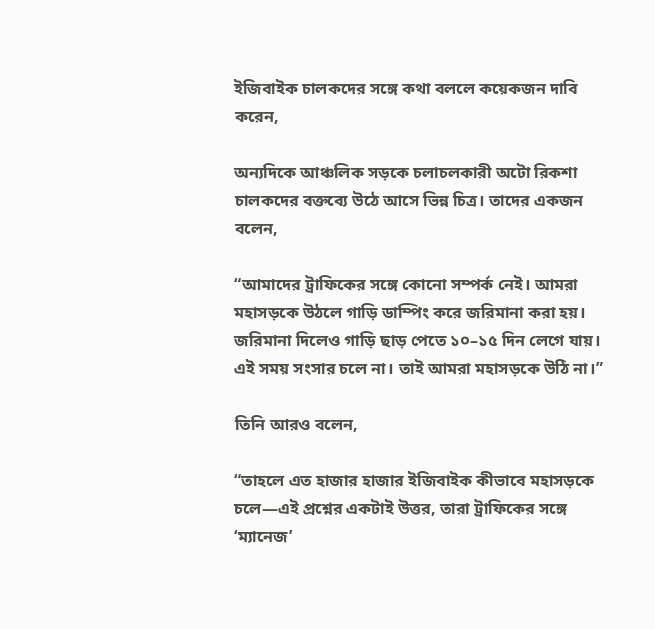ইজিবাইক চালকদের সঙ্গে কথা বললে কয়েকজন দাবি করেন,

অন্যদিকে আঞ্চলিক সড়কে চলাচলকারী অটো রিকশা চালকদের বক্তব্যে উঠে আসে ভিন্ন চিত্র। তাদের একজন বলেন,

“আমাদের ট্রাফিকের সঙ্গে কোনো সম্পর্ক নেই। আমরা মহাসড়কে উঠলে গাড়ি ডাম্পিং করে জরিমানা করা হয়। জরিমানা দিলেও গাড়ি ছাড় পেতে ১০–১৫ দিন লেগে যায়। এই সময় সংসার চলে না। তাই আমরা মহাসড়কে উঠি না।”

তিনি আরও বলেন,

“তাহলে এত হাজার হাজার ইজিবাইক কীভাবে মহাসড়কে চলে—এই প্রশ্নের একটাই উত্তর, তারা ট্রাফিকের সঙ্গে ‘ম্যানেজ’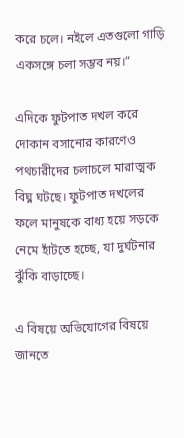করে চলে। নইলে এতগুলো গাড়ি একসঙ্গে চলা সম্ভব নয়।”

এদিকে ফুটপাত দখল করে দোকান বসানোর কারণেও পথচারীদের চলাচলে মারাত্মক বিঘ্ন ঘটছে। ফুটপাত দখলের ফলে মানুষকে বাধ্য হয়ে সড়কে নেমে হাঁটতে হচ্ছে, যা দুর্ঘটনার ঝুঁকি বাড়াচ্ছে।

এ বিষয়ে অভিযোগের বিষয়ে জানতে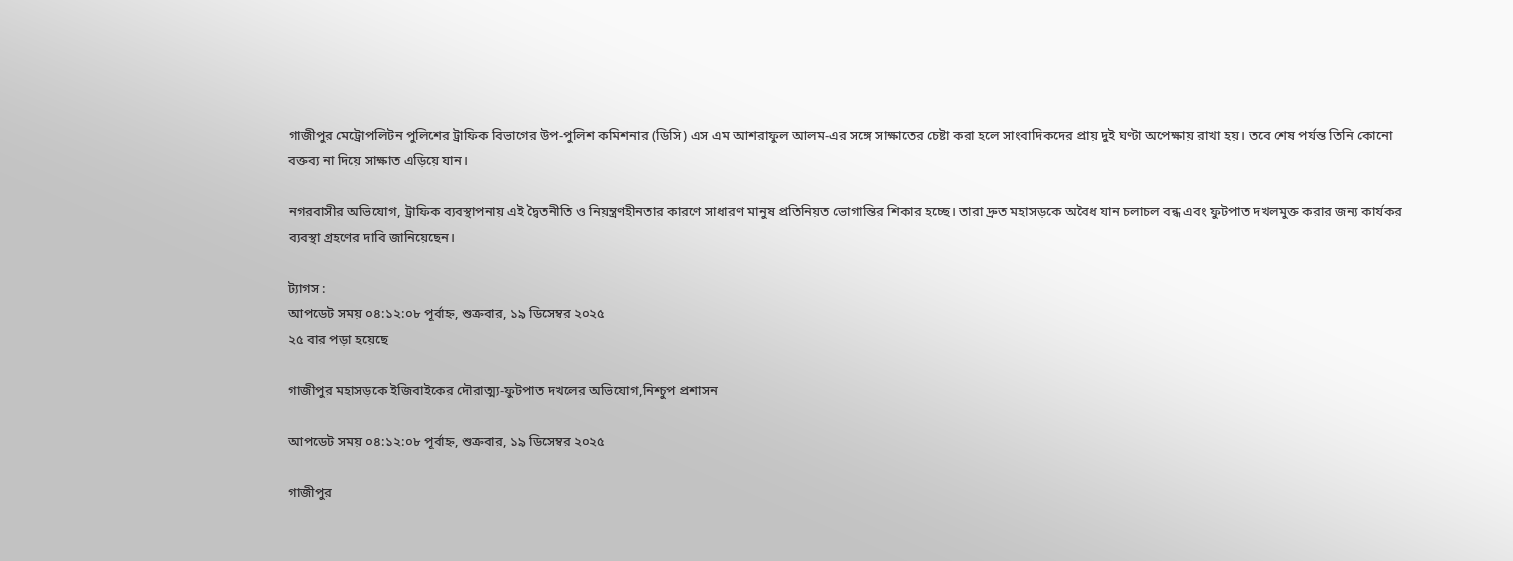গাজীপুর মেট্রোপলিটন পুলিশের ট্রাফিক বিভাগের উপ-পুলিশ কমিশনার (ডিসি) এস এম আশরাফুল আলম-এর সঙ্গে সাক্ষাতের চেষ্টা করা হলে সাংবাদিকদের প্রায় দুই ঘণ্টা অপেক্ষায় রাখা হয়। তবে শেষ পর্যন্ত তিনি কোনো বক্তব্য না দিয়ে সাক্ষাত এড়িয়ে যান।

নগরবাসীর অভিযোগ, ট্রাফিক ব্যবস্থাপনায় এই দ্বৈতনীতি ও নিয়ন্ত্রণহীনতার কারণে সাধারণ মানুষ প্রতিনিয়ত ভোগান্তির শিকার হচ্ছে। তারা দ্রুত মহাসড়কে অবৈধ যান চলাচল বন্ধ এবং ফুটপাত দখলমুক্ত করার জন্য কার্যকর ব্যবস্থা গ্রহণের দাবি জানিয়েছেন।

ট্যাগস :
আপডেট সময় ০৪:১২:০৮ পূর্বাহ্ন, শুক্রবার, ১৯ ডিসেম্বর ২০২৫
২৫ বার পড়া হয়েছে

গাজীপুর মহাসড়কে ইজিবাইকের দৌরাত্ম্য-ফুটপাত দখলের অভিযোগ,নিশ্চুপ প্রশাসন

আপডেট সময় ০৪:১২:০৮ পূর্বাহ্ন, শুক্রবার, ১৯ ডিসেম্বর ২০২৫

গাজীপুর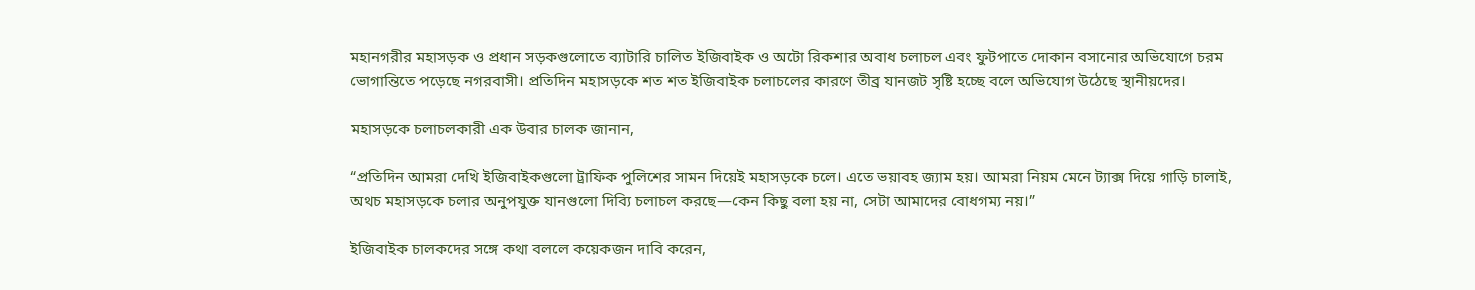মহানগরীর মহাসড়ক ও প্রধান সড়কগুলোতে ব্যাটারি চালিত ইজিবাইক ও অটো রিকশার অবাধ চলাচল এবং ফুটপাতে দোকান বসানোর অভিযোগে চরম ভোগান্তিতে পড়েছে নগরবাসী। প্রতিদিন মহাসড়কে শত শত ইজিবাইক চলাচলের কারণে তীব্র যানজট সৃষ্টি হচ্ছে বলে অভিযোগ উঠেছে স্থানীয়দের।

মহাসড়কে চলাচলকারী এক উবার চালক জানান,

“প্রতিদিন আমরা দেখি ইজিবাইকগুলো ট্রাফিক পুলিশের সামন দিয়েই মহাসড়কে চলে। এতে ভয়াবহ জ্যাম হয়। আমরা নিয়ম মেনে ট্যাক্স দিয়ে গাড়ি চালাই, অথচ মহাসড়কে চলার অনুপযুক্ত যানগুলো দিব্যি চলাচল করছে—কেন কিছু বলা হয় না, সেটা আমাদের বোধগম্য নয়।”

ইজিবাইক চালকদের সঙ্গে কথা বললে কয়েকজন দাবি করেন,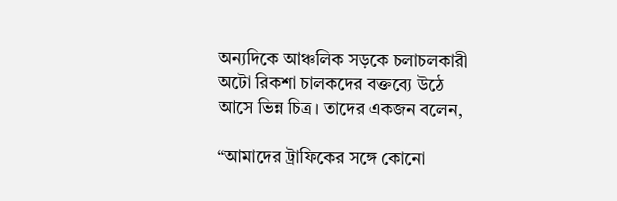অন্যদিকে আঞ্চলিক সড়কে চলাচলকারী অটো রিকশা চালকদের বক্তব্যে উঠে আসে ভিন্ন চিত্র। তাদের একজন বলেন,

“আমাদের ট্রাফিকের সঙ্গে কোনো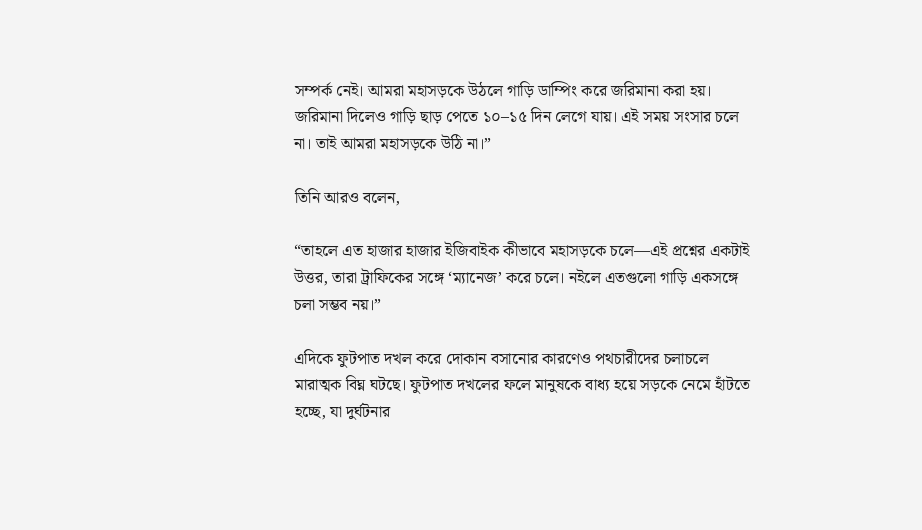সম্পর্ক নেই। আমরা মহাসড়কে উঠলে গাড়ি ডাম্পিং করে জরিমানা করা হয়। জরিমানা দিলেও গাড়ি ছাড় পেতে ১০–১৫ দিন লেগে যায়। এই সময় সংসার চলে না। তাই আমরা মহাসড়কে উঠি না।”

তিনি আরও বলেন,

“তাহলে এত হাজার হাজার ইজিবাইক কীভাবে মহাসড়কে চলে—এই প্রশ্নের একটাই উত্তর, তারা ট্রাফিকের সঙ্গে ‘ম্যানেজ’ করে চলে। নইলে এতগুলো গাড়ি একসঙ্গে চলা সম্ভব নয়।”

এদিকে ফুটপাত দখল করে দোকান বসানোর কারণেও পথচারীদের চলাচলে মারাত্মক বিঘ্ন ঘটছে। ফুটপাত দখলের ফলে মানুষকে বাধ্য হয়ে সড়কে নেমে হাঁটতে হচ্ছে, যা দুর্ঘটনার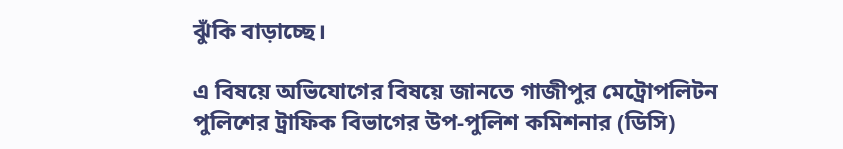ঝুঁকি বাড়াচ্ছে।

এ বিষয়ে অভিযোগের বিষয়ে জানতে গাজীপুর মেট্রোপলিটন পুলিশের ট্রাফিক বিভাগের উপ-পুলিশ কমিশনার (ডিসি)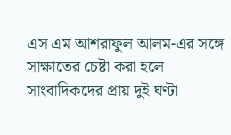এস এম আশরাফুল আলম-এর সঙ্গে সাক্ষাতের চেষ্টা করা হলে সাংবাদিকদের প্রায় দুই ঘণ্টা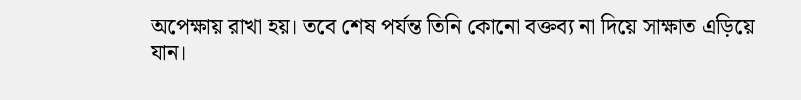অপেক্ষায় রাখা হয়। তবে শেষ পর্যন্ত তিনি কোনো বক্তব্য না দিয়ে সাক্ষাত এড়িয়ে যান।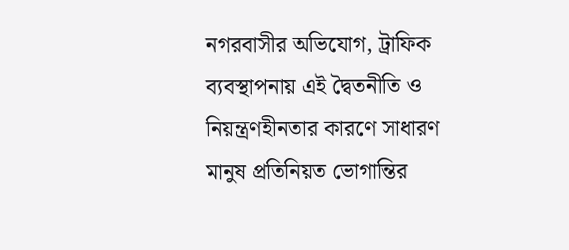নগরবাসীর অভিযোগ, ট্রাফিক ব্যবস্থাপনায় এই দ্বৈতনীতি ও নিয়ন্ত্রণহীনতার কারণে সাধারণ মানুষ প্রতিনিয়ত ভোগান্তির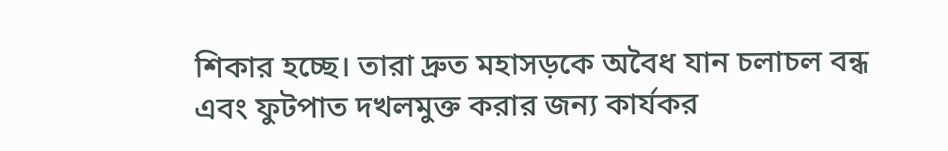শিকার হচ্ছে। তারা দ্রুত মহাসড়কে অবৈধ যান চলাচল বন্ধ এবং ফুটপাত দখলমুক্ত করার জন্য কার্যকর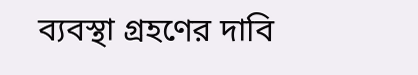ব্যবস্থা গ্রহণের দাবি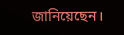জানিয়েছেন।